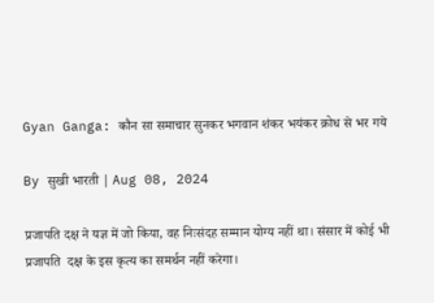Gyan Ganga: कौन सा समाचार सुनकर भगवान शंकर भयंकर क्रोध से भर गये

By सुखी भारती | Aug 08, 2024

प्रजापति दक्ष ने यज्ञ में जो किया, वह निःसंदह सम्मान योग्य नहीं था। संसार में कोई भी प्रजापति  दक्ष के इस कृत्य का समर्थन नहीं करेगा।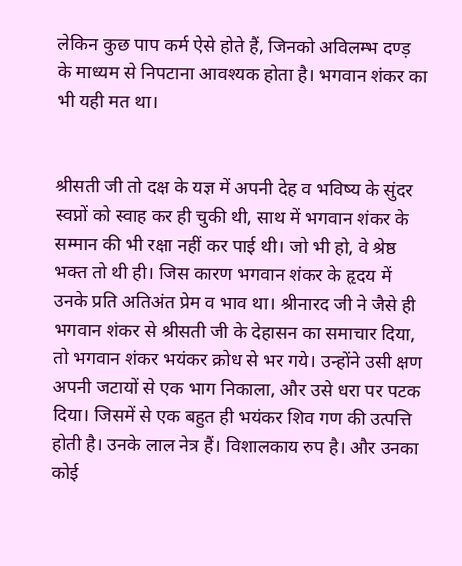लेकिन कुछ पाप कर्म ऐसे होते हैं, जिनको अविलम्भ दण्ड़ के माध्यम से निपटाना आवश्यक होता है। भगवान शंकर का भी यही मत था।


श्रीसती जी तो दक्ष के यज्ञ में अपनी देह व भविष्य के सुंदर स्वप्नों को स्वाह कर ही चुकी थी, साथ में भगवान शंकर के सम्मान की भी रक्षा नहीं कर पाई थी। जो भी हो, वे श्रेष्ठ भक्त तो थी ही। जिस कारण भगवान शंकर के हृदय में उनके प्रति अतिअंत प्रेम व भाव था। श्रीनारद जी ने जैसे ही भगवान शंकर से श्रीसती जी के देहासन का समाचार दिया, तो भगवान शंकर भयंकर क्रोध से भर गये। उन्होंने उसी क्षण अपनी जटायों से एक भाग निकाला, और उसे धरा पर पटक दिया। जिसमें से एक बहुत ही भयंकर शिव गण की उत्पत्ति होती है। उनके लाल नेत्र हैं। विशालकाय रुप है। और उनका कोई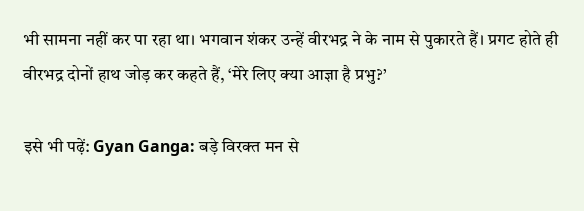भी सामना नहीं कर पा रहा था। भगवान शंकर उन्हें वीरभद्र ने के नाम से पुकारते हैं। प्रगट होते ही वीरभद्र दोनों हाथ जोड़ कर कहते हैं, ‘मेरे लिए क्या आज्ञा है प्रभु?’

इसे भी पढ़ें: Gyan Ganga: बड़े विरक्त मन से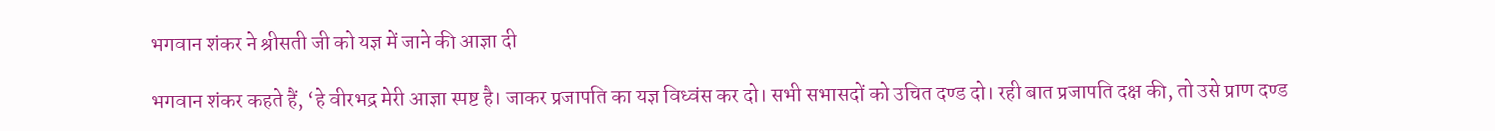भगवान शंकर ने श्रीसती जी को यज्ञ में जाने की आज्ञा दी

भगवान शंकर कहते हैं, ‘हे वीरभद्र मेरी आज्ञा स्पष्ट है। जाकर प्रजापति का यज्ञ विध्वंस कर दो। सभी सभासदों को उचित दण्ड दो। रही बात प्रजापति दक्ष की, तो उसे प्राण दण्ड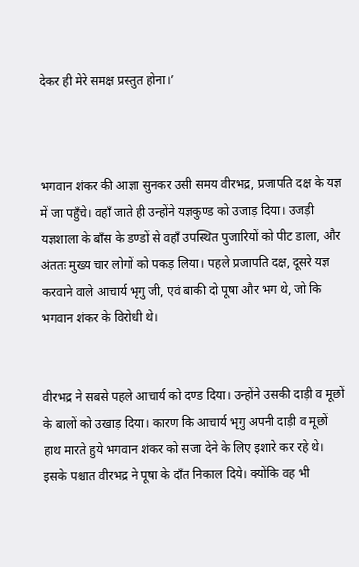देकर ही मेरे समक्ष प्रस्तुत होना।’



भगवान शंकर की आज्ञा सुनकर उसी समय वीरभद्र, प्रजापति दक्ष के यज्ञ में जा पहुँचे। वहाँ जाते ही उन्होंने यज्ञकुण्ड को उजाड़ दिया। उजड़ी यज्ञशाला के बाँस के डण्डों से वहाँ उपस्थित पुजारियों को पीट डाला, और अंततः मुख्य चार लोगों को पकड़ लिया। पहले प्रजापति दक्ष, दूसरे यज्ञ करवाने वाले आचार्य भृगु जी, एवं बाकी दो पूषा और भग थे, जो कि भगवान शंकर के विरोधी थे।


वीरभद्र ने सबसे पहले आचार्य को दण्ड दिया। उन्होंने उसकी दाड़ी व मूछों के बालों को उखाड़ दिया। कारण कि आचार्य भृगु अपनी दाड़ी व मूछों हाथ मारते हुये भगवान शंकर को सजा देने के लिए इशारे कर रहे थे। इसके पश्चात वीरभद्र ने पूषा के दाँत निकाल दिये। क्योंकि वह भी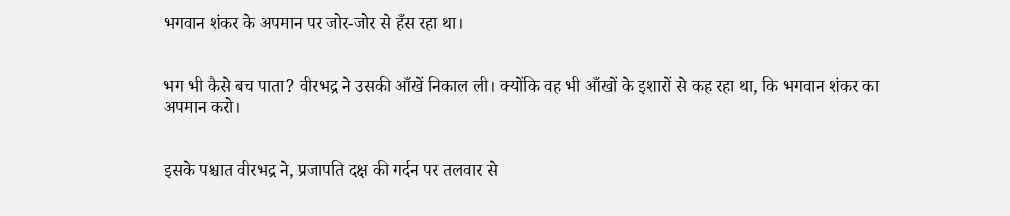भगवान शंकर के अपमान पर जोर-जोर से हँस रहा था।


भग भी कैसे बच पाता? वीरभद्र ने उसकी आँखें निकाल ली। क्योंकि वह भी आँखों के इशारों से कह रहा था, कि भगवान शंकर का अपमान करो।


इसके पश्चात वीरभद्र ने, प्रजापति दक्ष की गर्दन पर तलवार से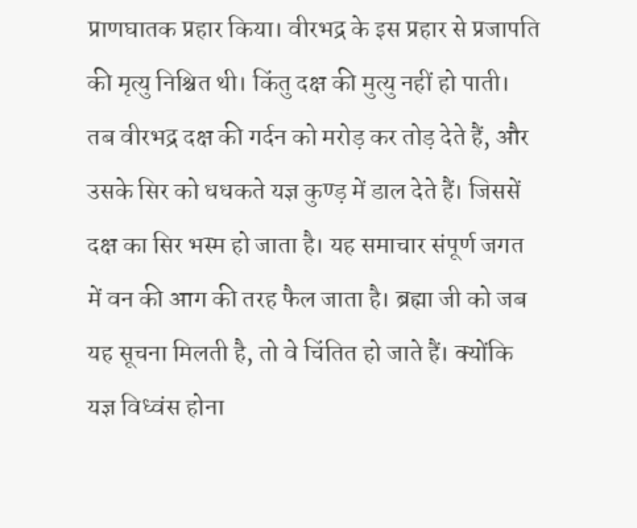प्राणघातक प्रहार किया। वीरभद्र के इस प्रहार से प्रजापति की मृत्यु निश्चित थी। किंतु दक्ष की मुत्यु नहीं हो पाती। तब वीरभद्र दक्ष की गर्दन को मरोड़ कर तोड़ देते हैं, और उसके सिर को धधकते यज्ञ कुण्ड़ में डाल देते हैं। जिससें दक्ष का सिर भस्म हो जाता है। यह समाचार संपूर्ण जगत में वन की आग की तरह फैल जाता है। ब्रह्मा जी को जब यह सूचना मिलती है, तो वे चिंतित हो जाते हैं। क्योंकि यज्ञ विध्वंस होना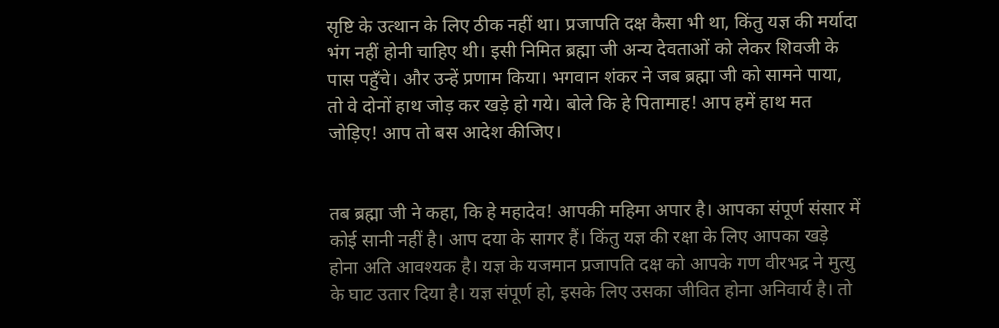सृष्टि के उत्थान के लिए ठीक नहीं था। प्रजापति दक्ष कैसा भी था, किंतु यज्ञ की मर्यादा भंग नहीं होनी चाहिए थी। इसी निमित ब्रह्मा जी अन्य देवताओं को लेकर शिवजी के पास पहुँचे। और उन्हें प्रणाम किया। भगवान शंकर ने जब ब्रह्मा जी को सामने पाया, तो वे दोनों हाथ जोड़ कर खड़े हो गये। बोले कि हे पितामाह! आप हमें हाथ मत जोड़िए! आप तो बस आदेश कीजिए।


तब ब्रह्मा जी ने कहा, कि हे महादेव! आपकी महिमा अपार है। आपका संपूर्ण संसार में कोई सानी नहीं है। आप दया के सागर हैं। किंतु यज्ञ की रक्षा के लिए आपका खड़े होना अति आवश्यक है। यज्ञ के यजमान प्रजापति दक्ष को आपके गण वीरभद्र ने मुत्यु के घाट उतार दिया है। यज्ञ संपूर्ण हो, इसके लिए उसका जीवित होना अनिवार्य है। तो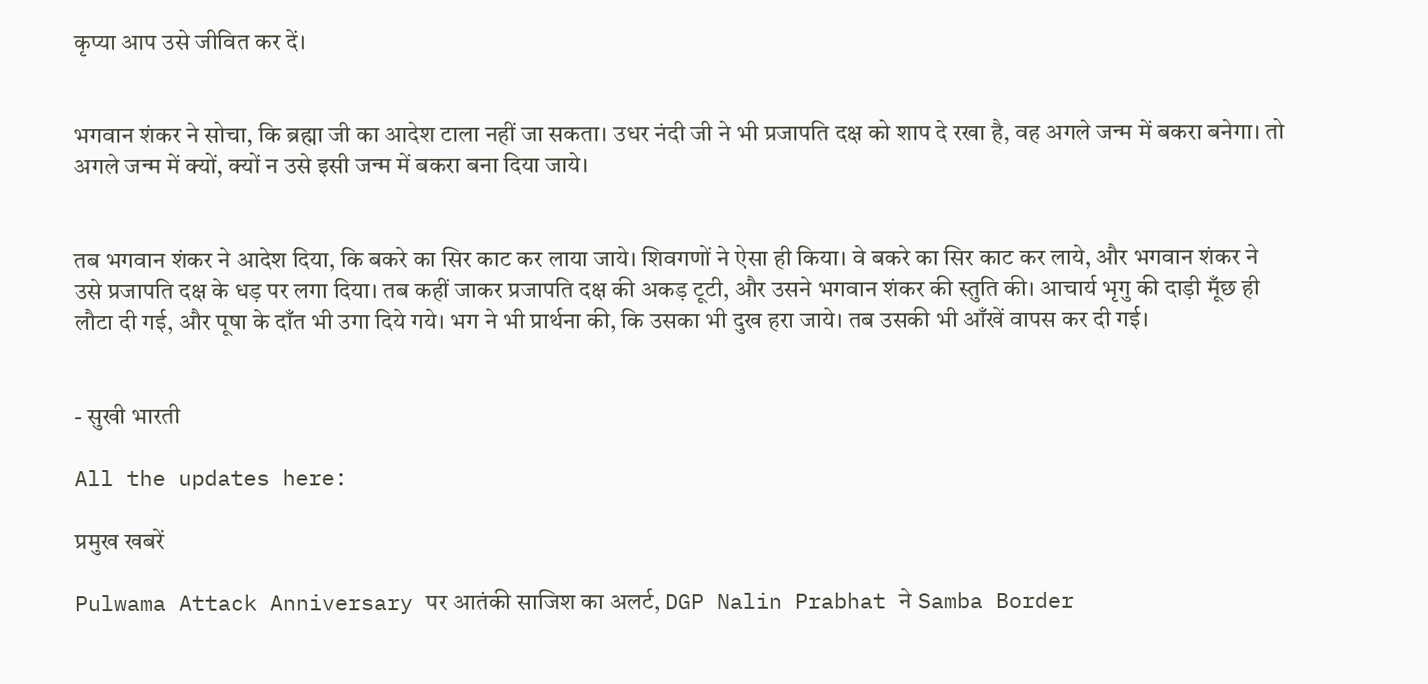कृप्या आप उसे जीवित कर दें।


भगवान शंकर ने सोचा, कि ब्रह्मा जी का आदेश टाला नहीं जा सकता। उधर नंदी जी ने भी प्रजापति दक्ष को शाप दे रखा है, वह अगले जन्म में बकरा बनेगा। तो अगले जन्म में क्यों, क्यों न उसे इसी जन्म में बकरा बना दिया जाये।


तब भगवान शंकर ने आदेश दिया, कि बकरे का सिर काट कर लाया जाये। शिवगणों ने ऐसा ही किया। वे बकरे का सिर काट कर लाये, और भगवान शंकर ने उसे प्रजापति दक्ष के धड़ पर लगा दिया। तब कहीं जाकर प्रजापति दक्ष की अकड़ टूटी, और उसने भगवान शंकर की स्तुति की। आचार्य भृगु की दाड़ी मूँछ ही लौटा दी गई, और पूषा के दाँत भी उगा दिये गये। भग ने भी प्रार्थना की, कि उसका भी दुख हरा जाये। तब उसकी भी आँखें वापस कर दी गई।


- सुखी भारती

All the updates here:

प्रमुख खबरें

Pulwama Attack Anniversary पर आतंकी साजिश का अलर्ट, DGP Nalin Prabhat ने Samba Border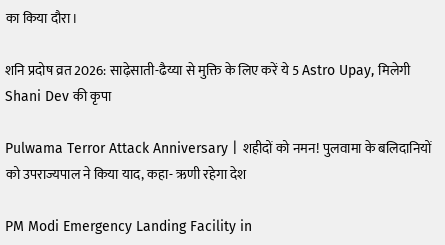का किया दौरा।

शनि प्रदोष व्रत 2026: साढ़ेसाती-ढैय्या से मुक्ति के लिए करें ये 5 Astro Upay, मिलेगी Shani Dev की कृपा

Pulwama Terror Attack Anniversary | शहीदों को नमन! पुलवामा के बलिदानियों को उपराज्यपाल ने किया याद, कहा- ऋणी रहेगा देश

PM Modi Emergency Landing Facility in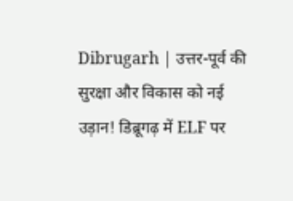Dibrugarh | उत्तर-पूर्व की सुरक्षा और विकास को नई उड़ान! डिब्रूगढ़ में ELF पर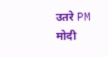उतरे PM मोदी